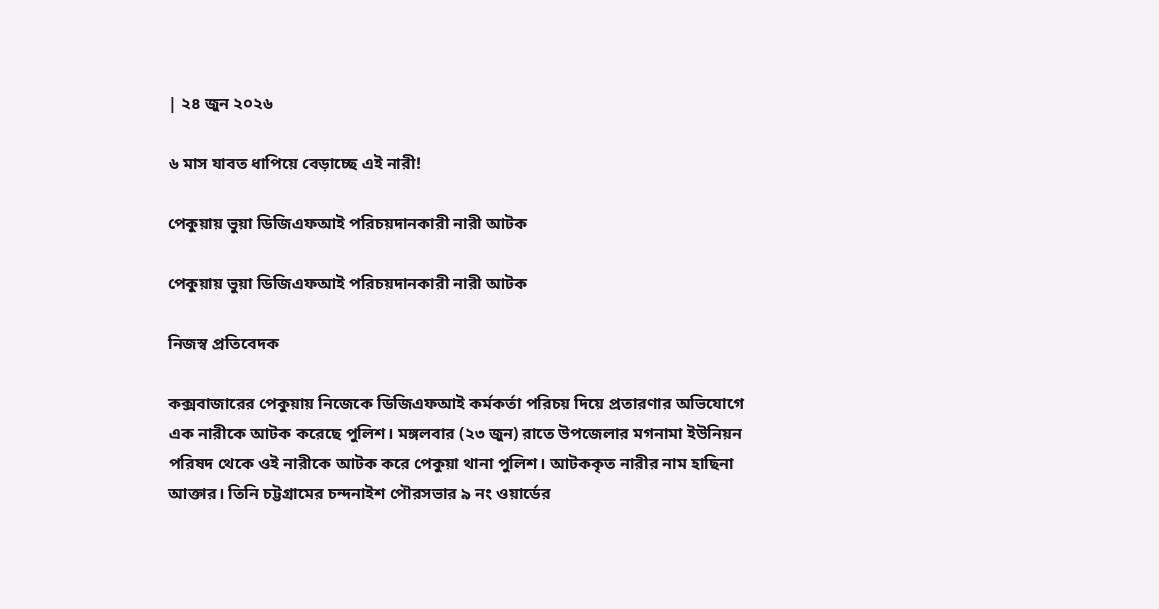| ২৪ জুন ২০২৬

৬ মাস যাবত ধাপিয়ে বেড়াচ্ছে এই নারী!

পেকুয়ায় ভুয়া ডিজিএফআই পরিচয়দানকারী নারী আটক

পেকুয়ায় ভুয়া ডিজিএফআই পরিচয়দানকারী নারী আটক

নিজস্ব প্রতিবেদক

কক্সবাজারের পেকুয়ায় নিজেকে ডিজিএফআই কর্মকর্তা পরিচয় দিয়ে প্রতারণার অভিযোগে এক নারীকে আটক করেছে পুলিশ। মঙ্গলবার (২৩ জুন) রাতে উপজেলার মগনামা ইউনিয়ন পরিষদ থেকে ওই নারীকে আটক করে পেকুয়া থানা পুলিশ। আটককৃত নারীর নাম হাছিনা আক্তার। তিনি চট্টগ্রামের চন্দনাইশ পৌরসভার ৯ নং ওয়ার্ডের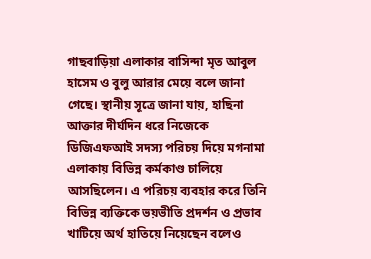গাছবাড়িয়া এলাকার বাসিন্দা মৃত আবুল হাসেম ও বুলু আরার মেয়ে বলে জানা গেছে। স্থানীয় সূত্রে জানা যায়, হাছিনা আক্তার দীর্ঘদিন ধরে নিজেকে ডিজিএফআই সদস্য পরিচয় দিয়ে মগনামা এলাকায় বিভিন্ন কর্মকাণ্ড চালিয়ে আসছিলেন। এ পরিচয় ব্যবহার করে তিনি বিভিন্ন ব্যক্তিকে ভয়ভীতি প্রদর্শন ও প্রভাব খাটিয়ে অর্থ হাতিয়ে নিয়েছেন বলেও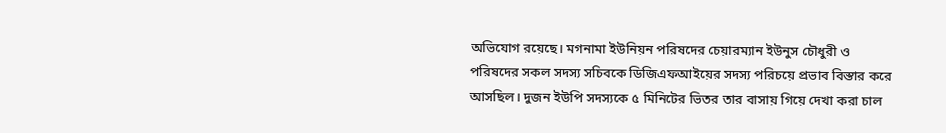অভিযোগ রয়েছে। মগনামা ইউনিয়ন পরিষদের চেয়ারম্যান ইউনুস চৌধুরী ও পরিষদের সকল সদস্য সচিবকে ডিজিএফআইয়ের সদস্য পরিচয়ে প্রভাব বিস্তার করে আসছিল। দুজন ইউপি সদস্যকে ৫ মিনিটের ভিতর তার বাসায় গিয়ে দেখা করা চাল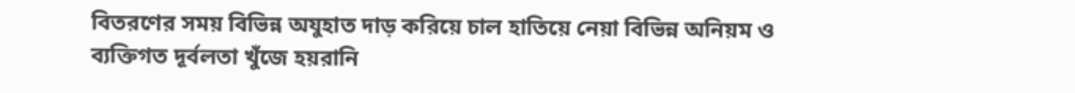বিতরণের সময় বিভিন্ন অযুহাত দাড় করিয়ে চাল হাতিয়ে নেয়া বিভিন্ন অনিয়ম ও ব্যক্তিগত দূর্বলতা খুঁজে হয়রানি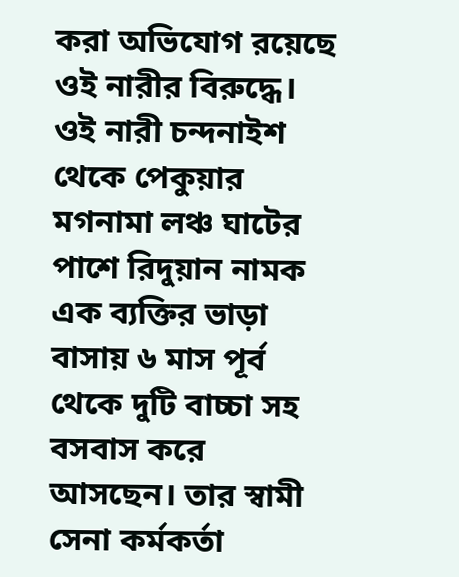করা অভিযোগ রয়েছে ওই নারীর বিরুদ্ধে।
ওই নারী চন্দনাইশ থেকে পেকুয়ার মগনামা লঞ্চ ঘাটের পাশে রিদুয়ান নামক এক ব্যক্তির ভাড়া বাসায় ৬ মাস পূর্ব থেকে দুটি বাচ্চা সহ বসবাস করে আসছেন। তার স্বামী সেনা কর্মকর্তা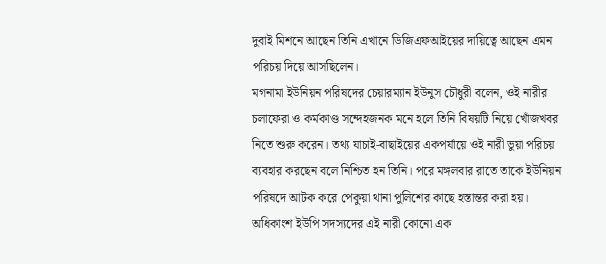দুবাই মিশনে আছেন তিনি এখানে ডিজিএফআইয়ের দায়িত্বে আছেন এমন পরিচয় দিয়ে আসছিলেন।
মগনামা ইউনিয়ন পরিষদের চেয়ারম্যান ইউনুস চৌধুরী বলেন, ওই নারীর চলাফেরা ও কর্মকাণ্ড সন্দেহজনক মনে হলে তিনি বিষয়টি নিয়ে খোঁজখবর নিতে শুরু করেন। তথ্য যাচাই-বাছাইয়ের একপর্যায়ে ওই নারী ভুয়া পরিচয় ব্যবহার করছেন বলে নিশ্চিত হন তিনি। পরে মঙ্গলবার রাতে তাকে ইউনিয়ন পরিষদে আটক করে পেকুয়া থানা পুলিশের কাছে হস্তান্তর করা হয়।
অধিকাংশ ইউপি সদস্যদের এই নারী কোনো এক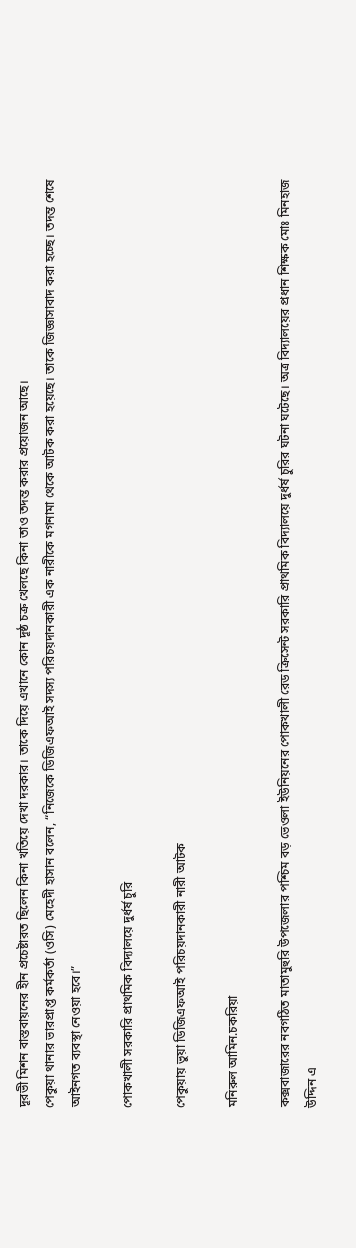দূরভী মিশন বাস্তবায়নের হীন প্রচেষ্টারত ছিলেন কিনা খতিয়ে দেখা দরকার। তাকে দিয়ে এখানে কোন দূষ্ঠ চক্র খেলছে কিনা তাও তদন্ত করার প্রয়োজন আছে।
পেকুয়া থানার ভারপ্রাপ্ত কর্মকর্তা (ওসি) মেহেদী হাসান বলেন, “নিজেকে ডিজিএফআই সদস্য পরিচয়দানকারী এক নারীকে মগনামা থেকে আটক করা হয়েছে। তাকে জিজ্ঞাসাবাদ করা হচ্ছে। তদন্ত শেষে আইনগত ব্যবস্থা নেওয়া হবে।”

পোকখালী সরকারি প্রাথমিক বিদ্যালয়ে দুর্ধর্ষ চুরি

পেকুয়ায় ভুয়া ডিজিএফআই পরিচয়দানকারী নারী আটক

মনিরুল আমিন.চকরিয়া

কক্সবাজারের নবগঠিত মাতামুহুরি উপজেলার পশ্চিম বড় ভেওলা ইউনিয়নের পোকখালী রেড ক্রিসেন্ট সরকারি প্রাথমিক বিদ্যালয়ে দুর্ধর্ষ চুরির ঘটনা ঘটেছে। অত্র বিদ্যালয়ের প্রধান শিক্ষক মোঃ মিনহাজ উদ্দিন এ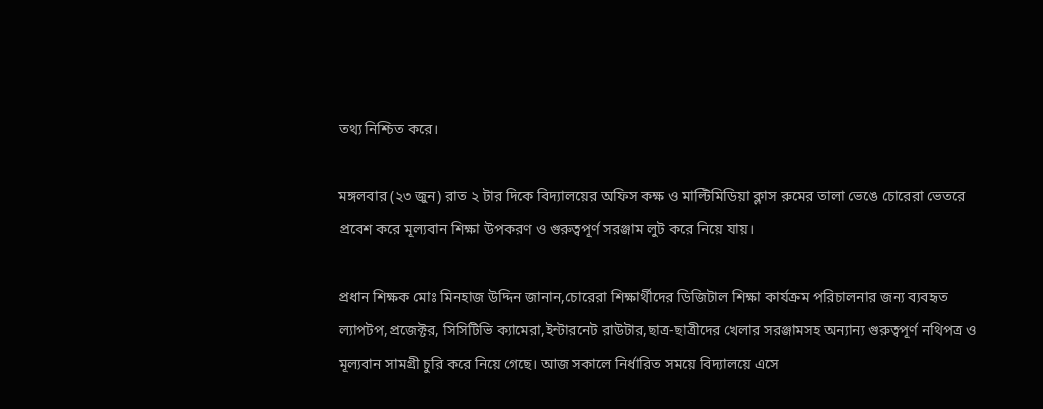তথ্য নিশ্চিত করে।

মঙ্গলবার (২৩ জুন) রাত ২ টার দিকে বিদ্যালয়ের অফিস কক্ষ ও মাল্টিমিডিয়া ক্লাস রুমের তালা ভেঙে চোরেরা ভেতরে প্রবেশ করে মূল্যবান শিক্ষা উপকরণ ও গুরুত্বপূর্ণ সরঞ্জাম লুট করে নিয়ে যায়।

প্রধান শিক্ষক মোঃ মিনহাজ উদ্দিন জানান,চোরেরা শিক্ষার্থীদের ডিজিটাল শিক্ষা কার্যক্রম পরিচালনার জন্য ব্যবহৃত ল্যাপটপ,প্রজেক্টর, সিসিটিভি ক্যামেরা,ইন্টারনেট রাউটার,ছাত্র-ছাত্রীদের খেলার সরঞ্জামসহ অন্যান্য গুরুত্বপূর্ণ নথিপত্র ও মূল্যবান সামগ্রী চুরি করে নিয়ে গেছে। আজ সকালে নির্ধারিত সময়ে বিদ্যালয়ে এসে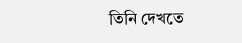তিনি দেখতে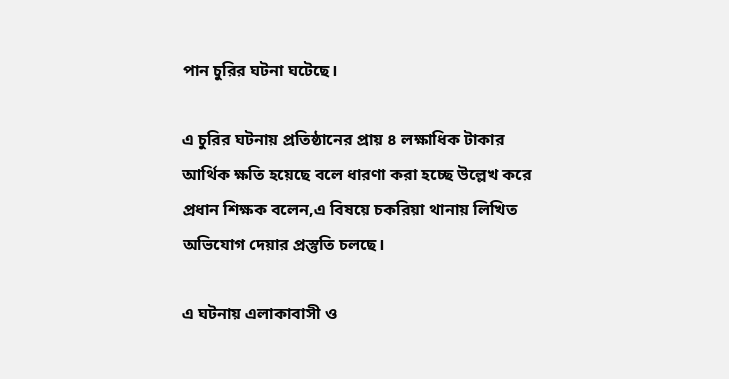পান চুরির ঘটনা ঘটেছে।

এ চুরির ঘটনায় প্রতিষ্ঠানের প্রায় ৪ লক্ষাধিক টাকার আর্থিক ক্ষতি হয়েছে বলে ধারণা করা হচ্ছে উল্লেখ করে প্রধান শিক্ষক বলেন,এ বিষয়ে চকরিয়া থানায় লিখিত অভিযোগ দেয়ার প্রস্তুতি চলছে।

এ ঘটনায় এলাকাবাসী ও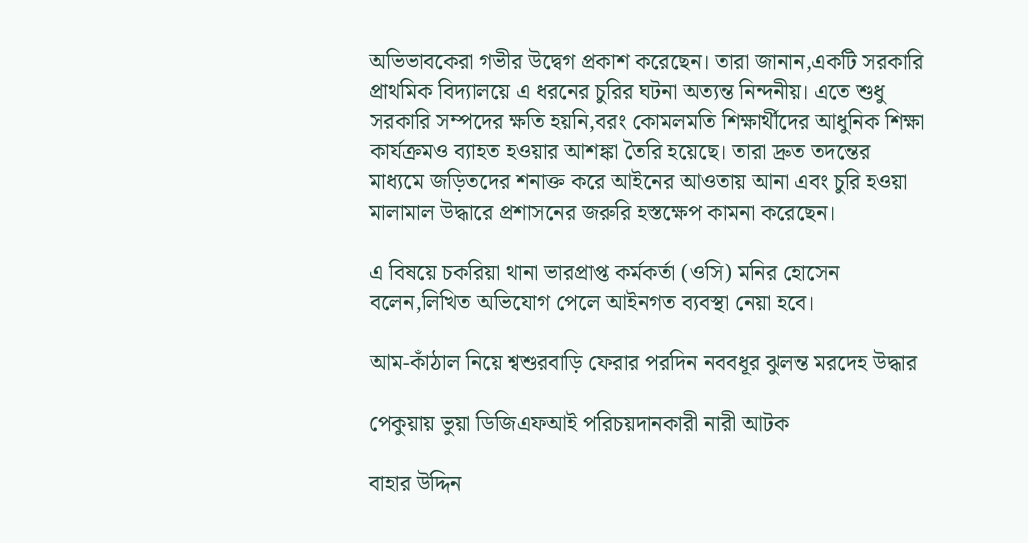অভিভাবকেরা গভীর উদ্বেগ প্রকাশ করেছেন। তারা জানান,একটি সরকারি প্রাথমিক বিদ্যালয়ে এ ধরনের চুরির ঘটনা অত্যন্ত নিন্দনীয়। এতে শুধু সরকারি সম্পদের ক্ষতি হয়নি,বরং কোমলমতি শিক্ষার্থীদের আধুনিক শিক্ষা কার্যক্রমও ব্যাহত হওয়ার আশঙ্কা তৈরি হয়েছে। তারা দ্রুত তদন্তের মাধ্যমে জড়িতদের শনাক্ত করে আইনের আওতায় আনা এবং চুরি হওয়া মালামাল উদ্ধারে প্রশাসনের জরুরি হস্তক্ষেপ কামনা করেছেন।

এ বিষয়ে চকরিয়া থানা ভারপ্রাপ্ত কর্মকর্তা (ওসি) মনির হোসেন বলেন,লিখিত অভিযোগ পেলে আইনগত ব্যবস্থা নেয়া হবে।

আম-কাঁঠাল নিয়ে শ্বশুরবাড়ি ফেরার পরদিন নববধূর ঝুলন্ত মরদেহ উদ্ধার

পেকুয়ায় ভুয়া ডিজিএফআই পরিচয়দানকারী নারী আটক

বাহার উদ্দিন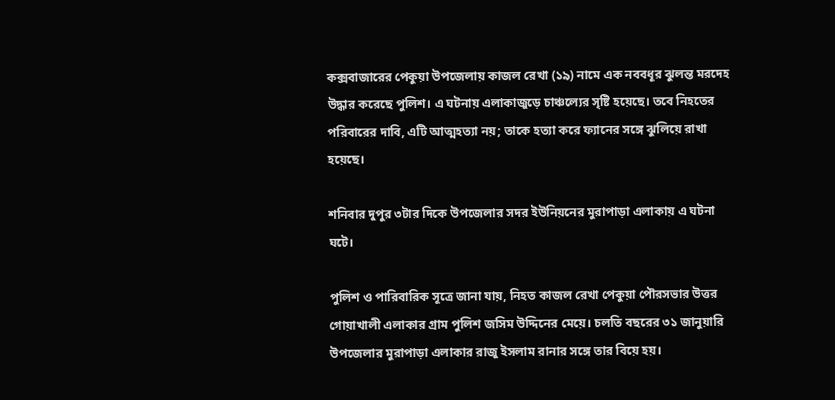কক্সবাজারের পেকুয়া উপজেলায় কাজল রেখা (১৯) নামে এক নববধূর ঝুলন্ত মরদেহ উদ্ধার করেছে পুলিশ। এ ঘটনায় এলাকাজুড়ে চাঞ্চল্যের সৃষ্টি হয়েছে। তবে নিহতের পরিবারের দাবি, এটি আত্মহত্যা নয়; তাকে হত্যা করে ফ্যানের সঙ্গে ঝুলিয়ে রাখা হয়েছে।

শনিবার দুপুর ৩টার দিকে উপজেলার সদর ইউনিয়নের মুরাপাড়া এলাকায় এ ঘটনা ঘটে।

পুলিশ ও পারিবারিক সূত্রে জানা যায়, নিহত কাজল রেখা পেকুয়া পৌরসভার উত্তর গোয়াখালী এলাকার গ্রাম পুলিশ জসিম উদ্দিনের মেয়ে। চলতি বছরের ৩১ জানুয়ারি উপজেলার মুরাপাড়া এলাকার রাজু ইসলাম রানার সঙ্গে তার বিয়ে হয়।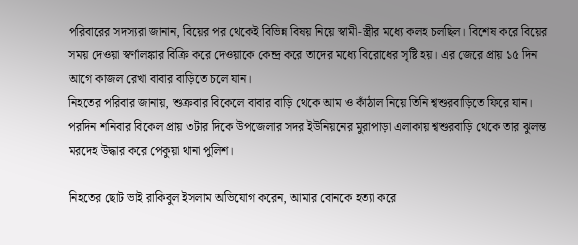পরিবারের সদস্যরা জানান, বিয়ের পর থেকেই বিভিন্ন বিষয় নিয়ে স্বামী-স্ত্রীর মধ্যে কলহ চলছিল। বিশেষ করে বিয়ের সময় দেওয়া স্বর্ণালঙ্কার বিক্রি করে দেওয়াকে কেন্দ্র করে তাদের মধ্যে বিরোধের সৃষ্টি হয়। এর জেরে প্রায় ১৫ দিন আগে কাজল রেখা বাবার বাড়িতে চলে যান।
নিহতের পরিবার জানায়, শুক্রবার বিকেলে বাবার বাড়ি থেকে আম ও কাঁঠাল নিয়ে তিনি শ্বশুরবাড়িতে ফিরে যান। পরদিন শনিবার বিকেল প্রায় ৩টার দিকে উপজেলার সদর ইউনিয়নের মুরাপাড়া এলাকায় শ্বশুরবাড়ি থেকে তার ঝুলন্ত মরদেহ উদ্ধার করে পেকুয়া থানা পুলিশ।

নিহতের ছোট ভাই রাকিবুল ইসলাম অভিযোগ করেন, আমার বোনকে হত্যা করে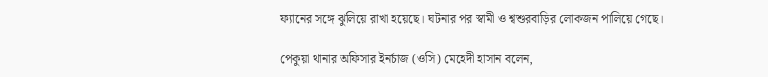ফ্যানের সঙ্গে ঝুলিয়ে রাখা হয়েছে। ঘটনার পর স্বামী ও শ্বশুরবাড়ির লোকজন পালিয়ে গেছে।

পেকুয়া থানার অফিসার ইনর্চাজ (ওসি) মেহেদী হাসান বলেন,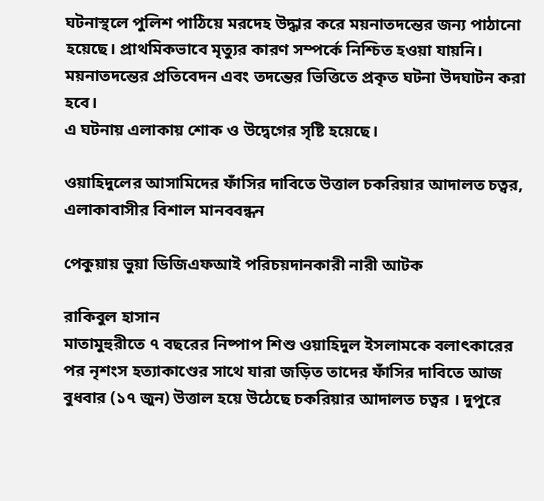ঘটনাস্থলে পুলিশ পাঠিয়ে মরদেহ উদ্ধার করে ময়নাতদন্তের জন্য পাঠানো হয়েছে। প্রাথমিকভাবে মৃত্যুর কারণ সম্পর্কে নিশ্চিত হওয়া যায়নি। ময়নাতদন্তের প্রতিবেদন এবং তদন্তের ভিত্তিতে প্রকৃত ঘটনা উদঘাটন করা হবে।
এ ঘটনায় এলাকায় শোক ও উদ্বেগের সৃষ্টি হয়েছে।

ওয়াহিদুলের আসামিদের ফাঁসির দাবিতে উত্তাল চকরিয়ার আদালত চত্বর, এলাকাবাসীর বিশাল মানববন্ধন

পেকুয়ায় ভুয়া ডিজিএফআই পরিচয়দানকারী নারী আটক

রাকিবুল হাসান
মাতামুহুরীতে ৭ বছরের নিষ্পাপ শিশু ওয়াহিদুল ইসলামকে বলাৎকারের পর নৃশংস হত্যাকাণ্ডের সাথে যারা জড়িত তাদের ফাঁসির দাবিতে আজ বুধবার (১৭ জুন) উত্তাল হয়ে উঠেছে চকরিয়ার আদালত চত্বর । দুপুরে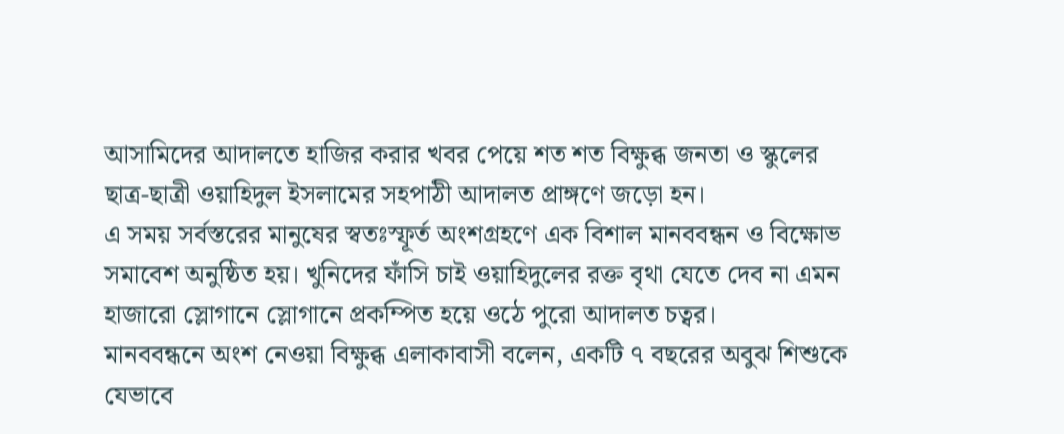আসামিদের আদালতে হাজির করার খবর পেয়ে শত শত বিক্ষুব্ধ জনতা ও স্কুলের ছাত্র-ছাত্রী ওয়াহিদুল ইসলামের সহপাঠী আদালত প্রাঙ্গণে জড়ো হন।
এ সময় সর্বস্তরের মানুষের স্বতঃস্ফূর্ত অংশগ্রহণে এক বিশাল মানববন্ধন ও বিক্ষোভ সমাবেশ অনুষ্ঠিত হয়। খুনিদের ফাঁসি চাই ওয়াহিদুলের রক্ত বৃথা যেতে দেব না এমন হাজারো স্লোগানে স্লোগানে প্রকম্পিত হয়ে ওঠে পুরো আদালত চত্বর।
মানববন্ধনে অংশ নেওয়া বিক্ষুব্ধ এলাকাবাসী বলেন, একটি ৭ বছরের অবুঝ শিশুকে যেভাবে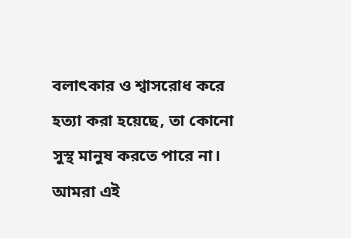বলাৎকার ও শ্বাসরোধ করে হত্যা করা হয়েছে, তা কোনো সুস্থ মানুষ করতে পারে না। আমরা এই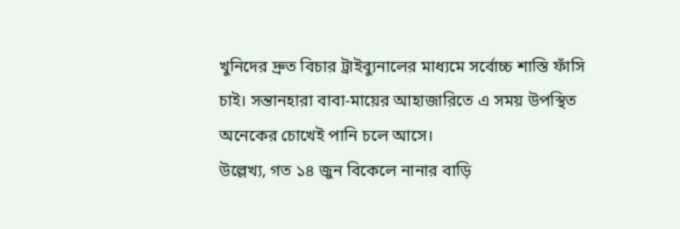খুনিদের দ্রুত বিচার ট্রাইব্যুনালের মাধ্যমে সর্বোচ্চ শাস্তি ফাঁসি চাই। সন্তানহারা বাবা-মায়ের আহাজারিতে এ সময় উপস্থিত অনেকের চোখেই পানি চলে আসে।
উল্লেখ্য, গত ১৪ জুন বিকেলে নানার বাড়ি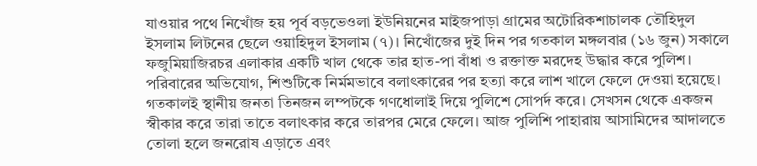যাওয়ার পথে নিখোঁজ হয় পূর্ব বড়ভেওলা ইউনিয়নের মাইজপাড়া গ্রামের অটোরিকশাচালক তৌহিদুল ইসলাম লিটনের ছেলে ওয়াহিদুল ইসলাম (৭)। নিখোঁজের দুই দিন পর গতকাল মঙ্গলবার (১৬ জুন) সকালে ফজুমিয়াজিরচর এলাকার একটি খাল থেকে তার হাত-পা বাঁধা ও রক্তাক্ত মরদেহ উদ্ধার করে পুলিশ। পরিবারের অভিযোগ, শিশুটিকে নির্মমভাবে বলাৎকারের পর হত্যা করে লাশ খালে ফেলে দেওয়া হয়েছে।
গতকালই স্থানীয় জনতা তিনজন লম্পটকে গণধোলাই দিয়ে পুলিশে সোপর্দ করে। সেখসন থেকে একজন স্বীকার করে তারা তাতে বলাৎকার করে তারপর মেরে ফেলে। আজ পুলিশি পাহারায় আসামিদের আদালতে তোলা হলে জনরোষ এড়াতে এবং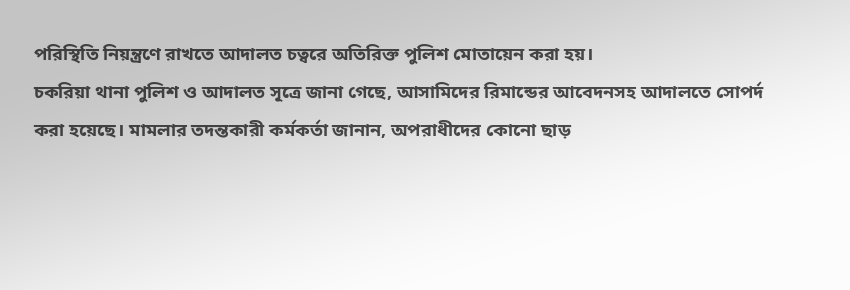পরিস্থিতি নিয়ন্ত্রণে রাখতে আদালত চত্বরে অতিরিক্ত পুলিশ মোতায়েন করা হয়।
চকরিয়া থানা পুলিশ ও আদালত সূত্রে জানা গেছে, আসামিদের রিমান্ডের আবেদনসহ আদালতে সোপর্দ করা হয়েছে। মামলার তদন্তকারী কর্মকর্তা জানান, অপরাধীদের কোনো ছাড়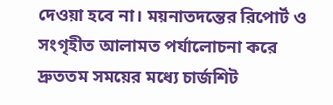দেওয়া হবে না। ময়নাতদন্তের রিপোর্ট ও সংগৃহীত আলামত পর্যালোচনা করে দ্রুততম সময়ের মধ্যে চার্জশিট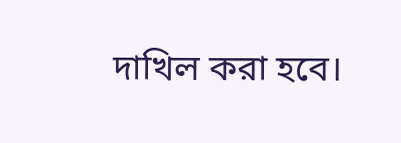দাখিল করা হবে।